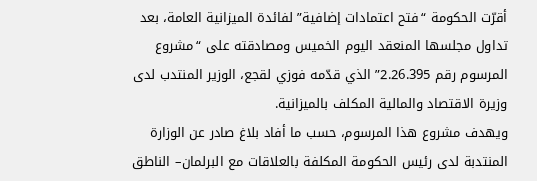أقرّت الحكومة “فتح اعتمادات إضافية” لفائدة الميزانية العامة، بعد تداول مجلسها المنعقد اليوم الخميس ومصادقته على “مشروع المرسوم رقم 2.26.395” الذي قدّمه فوزي لقجع، الوزير المنتدب لدى وزيرة الاقتصاد والمالية المكلف بالميزانية.
ويهدف مشروع هذا المرسوم، حسب ما أفاد بلاغ صادر عن الوزارة المنتدبة لدى رئيس الحكومة المكلفة بالعلاقات مع البرلمان– الناطق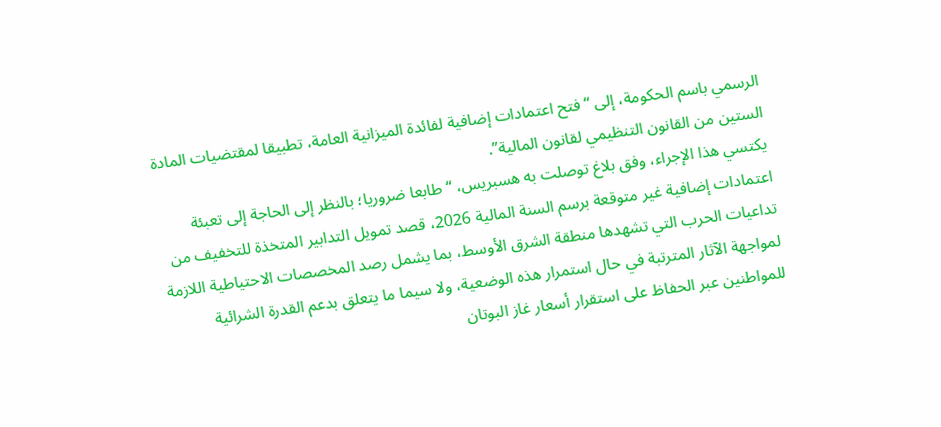الرسمي باسم الحكومة، إلى “فتح اعتمادات إضافية لفائدة الميزانية العامة، تطبيقا لمقتضيات المادة الستين من القانون التنظيمي لقانون المالية”.
يكتسي هذا الإجراء، وفق بلاغ توصلت به هسبريس، “طابعا ضروريا؛ بالنظر إلى الحاجة إلى تعبئة اعتمادات إضافية غير متوقعة برسم السنة المالية 2026، قصد تمويل التدابير المتخذة للتخفيف من تداعيات الحرب التي تشهدها منطقة الشرق الأوسط، بما يشمل رصد المخصصات الاحتياطية اللازمة لمواجهة الآثار المترتبة في حال استمرار هذه الوضعية، ولا سيما ما يتعلق بدعم القدرة الشرائية للمواطنين عبر الحفاظ على استقرار أسعار غاز البوتان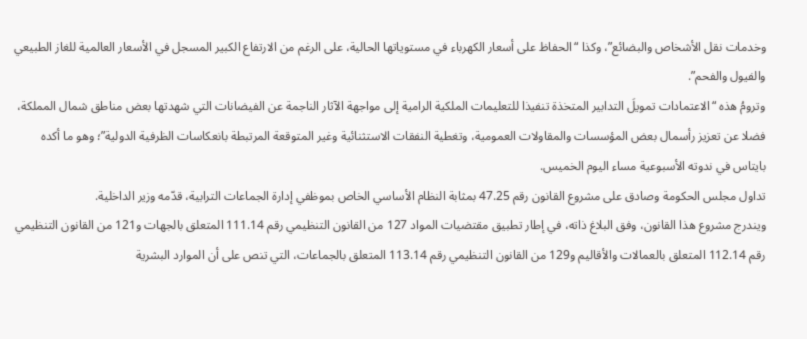وخدمات نقل الأشخاص والبضائع”، وكذا “الحفاظ على أسعار الكهرباء في مستوياتها الحالية، على الرغم من الارتفاع الكبير المسجل في الأسعار العالمية للغاز الطبيعي والفيول والفحم”.
وترومُ هذه “الاعتمادات تمويلَ التدابير المتخذة تنفيذا للتعليمات الملكية الرامية إلى مواجهة الآثار الناجمة عن الفيضانات التي شهدتها بعض مناطق شمال المملكة، فضلا عن تعزيز رأسمال بعض المؤسسات والمقاولات العمومية، وتغطية النفقات الاستثنائية وغير المتوقعة المرتبطة بانعكاسات الظرفية الدولية”؛ وهو ما أكده بايتاس في ندوته الأسبوعية مساء اليوم الخميس.
تداول مجلس الحكومة وصادق على مشروع القانون رقم 47.25 بمثابة النظام الأساسي الخاص بموظفي إدارة الجماعات الترابية، قدّمه وزير الداخلية.
ويندرج مشروع هذا القانون، وفق البلاغ ذاته، في إطار تطبيق مقتضيات المواد 127 من القانون التنظيمي رقم 111.14 المتعلق بالجهات و121 من القانون التنظيمي رقم 112.14 المتعلق بالعمالات والأقاليم و129 من القانون التنظيمي رقم 113.14 المتعلق بالجماعات، التي تنص على أن الموارد البشرية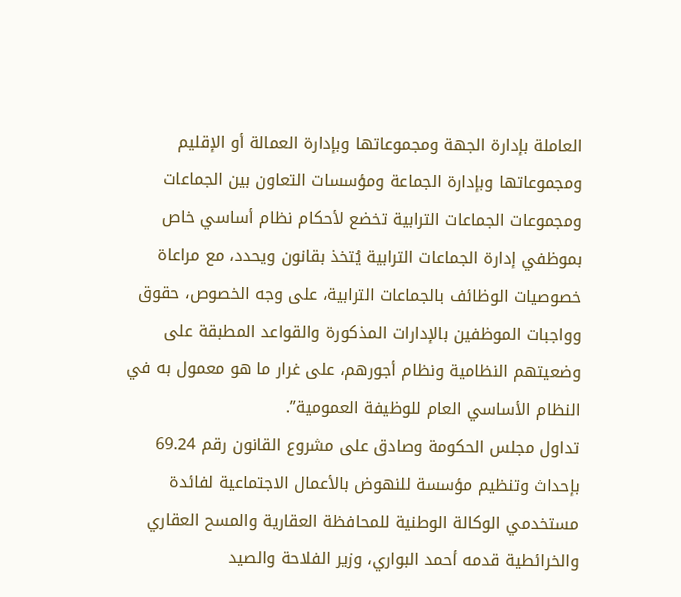العاملة بإدارة الجهة ومجموعاتها وبإدارة العمالة أو الإقليم ومجموعاتها وبإدارة الجماعة ومؤسسات التعاون بين الجماعات ومجموعات الجماعات الترابية تخضع لأحكام نظام أساسي خاص بموظفي إدارة الجماعات الترابية يُتخذ بقانون ويحدد، مع مراعاة خصوصيات الوظائف بالجماعات الترابية، على وجه الخصوص، حقوق وواجبات الموظفين بالإدارات المذكورة والقواعد المطبقة على وضعيتهم النظامية ونظام أجورهم، على غرار ما هو معمول به في النظام الأساسي العام للوظيفة العمومية”.
تداول مجلس الحكومة وصادق على مشروع القانون رقم 69.24 بإحداث وتنظيم مؤسسة للنهوض بالأعمال الاجتماعية لفائدة مستخدمي الوكالة الوطنية للمحافظة العقارية والمسح العقاري والخرائطية قدمه أحمد البواري، وزير الفلاحة والصيد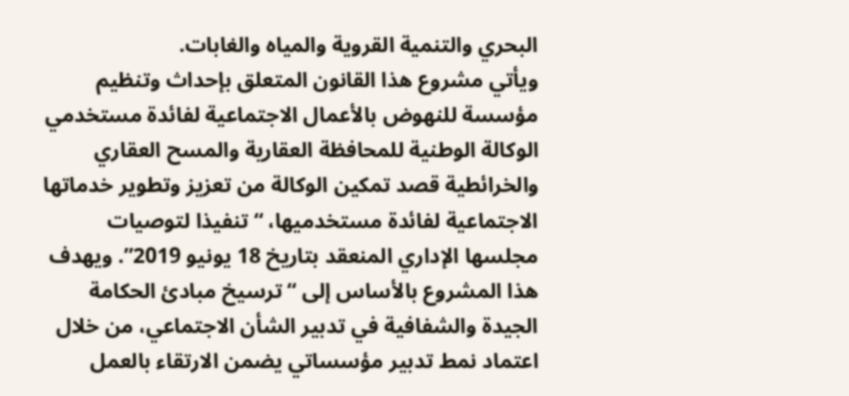البحري والتنمية القروية والمياه والغابات.
ويأتي مشروع هذا القانون المتعلق بإحداث وتنظيم مؤسسة للنهوض بالأعمال الاجتماعية لفائدة مستخدمي الوكالة الوطنية للمحافظة العقارية والمسح العقاري والخرائطية قصد تمكين الوكالة من تعزيز وتطوير خدماتها الاجتماعية لفائدة مستخدميها، “تنفيذا لتوصيات مجلسها الإداري المنعقد بتاريخ 18 يونيو 2019”. ويهدف هذا المشروع بالأساس إلى “ترسيخ مبادئ الحكامة الجيدة والشفافية في تدبير الشأن الاجتماعي، من خلال اعتماد نمط تدبير مؤسساتي يضمن الارتقاء بالعمل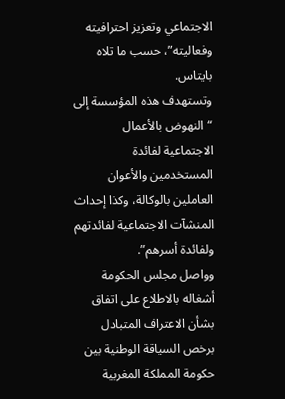الاجتماعي وتعزيز احترافيته وفعاليته”، حسب ما تلاه بايتاس.
وتستهدف هذه المؤسسة إلى “النهوض بالأعمال الاجتماعية لفائدة المستخدمين والأعوان العاملين بالوكالة، وكذا إحداث المنشآت الاجتماعية لفائدتهم ولفائدة أسرهم”.
وواصل مجلس الحكومة أشغاله بالاطلاع على اتفاق بشأن الاعتراف المتبادل برخص السياقة الوطنية بين حكومة المملكة المغربية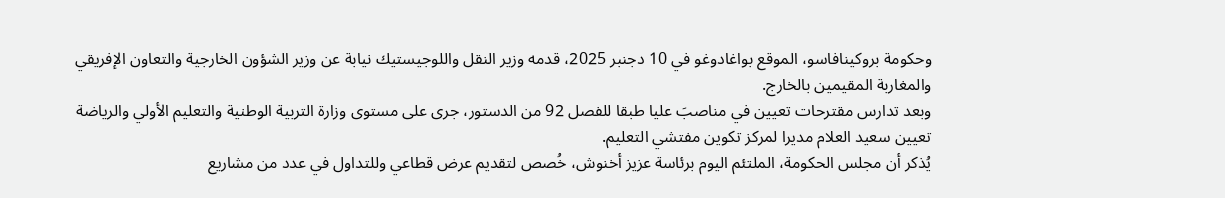وحكومة بروكينافاسو، الموقع بواغادوغو في 10 دجنبر 2025، قدمه وزير النقل واللوجيستيك نيابة عن وزير الشؤون الخارجية والتعاون الإفريقي والمغاربة المقيمين بالخارج.
وبعد تدارس مقترحات تعيين في مناصبَ عليا طبقا للفصل 92 من الدستور، جرى على مستوى وزارة التربية الوطنية والتعليم الأولي والرياضة تعيين سعيد العلام مديرا لمركز تكوين مفتشي التعليم.
يُذكر أن مجلس الحكومة، الملتئم اليوم برئاسة عزيز أخنوش، خُصص لتقديم عرض قطاعي وللتداول في عدد من مشاريع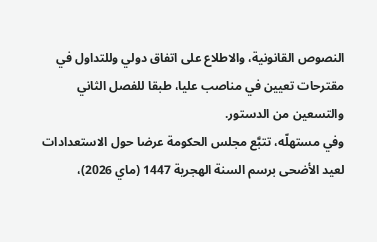النصوص القانونية، والاطلاع على اتفاق دولي وللتداول في مقترحات تعيين في مناصب عليا، طبقا للفصل الثاني والتسعين من الدستور.
وفي مستهلّه، تتبَّع مجلس الحكومة عرضا حول الاستعدادات لعيد الأضحى برسم السنة الهجرية 1447 (ماي 2026)،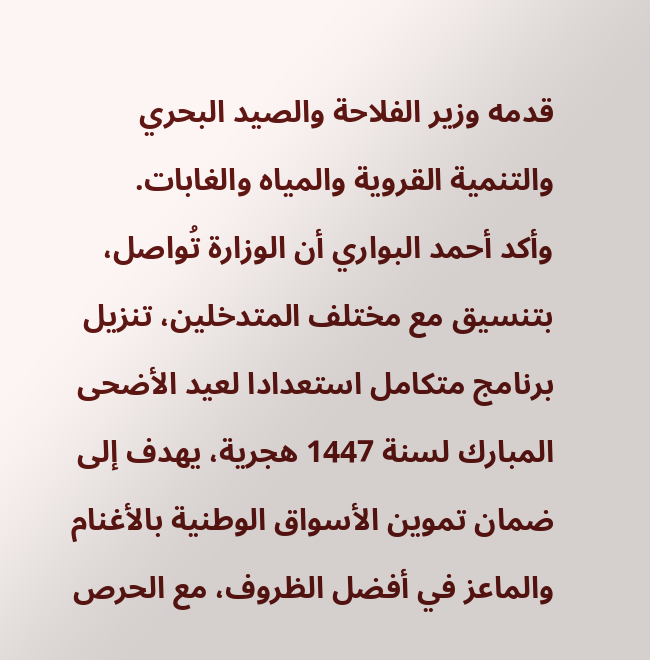قدمه وزير الفلاحة والصيد البحري والتنمية القروية والمياه والغابات.
وأكد أحمد البواري أن الوزارة تُواصل، بتنسيق مع مختلف المتدخلين، تنزيل برنامج متكامل استعدادا لعيد الأضحى المبارك لسنة 1447 هجرية، يهدف إلى ضمان تموين الأسواق الوطنية بالأغنام والماعز في أفضل الظروف، مع الحرص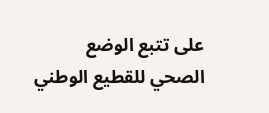على تتبع الوضع الصحي للقطيع الوطني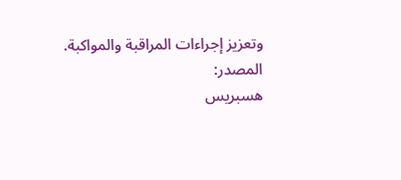وتعزيز إجراءات المراقبة والمواكبة.
المصدر:
هسبريس